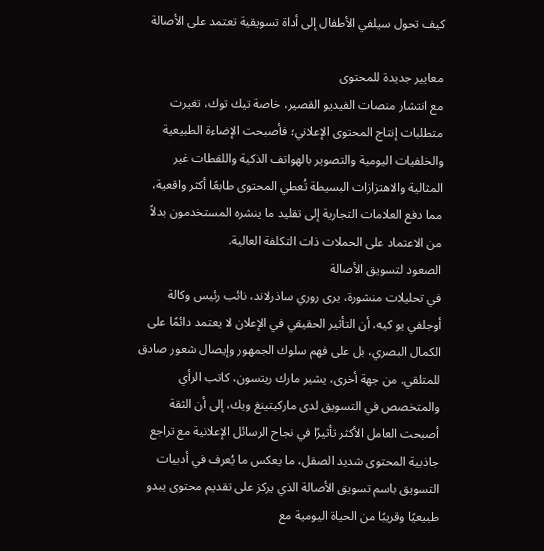كيف تحول سيلفي الأطفال إلى أداة تسويقية تعتمد على الأصالة

معايير جديدة للمحتوى
مع انتشار منصات الفيديو القصير، خاصة تيك توك، تغيرت متطلبات إنتاج المحتوى الإعلاني؛ فأصبحت الإضاءة الطبيعية والخلفيات اليومية والتصوير بالهواتف الذكية واللقطات غير المثالية والاهتزازات البسيطة تُعطي المحتوى طابعًا أكثر واقعية، مما دفع العلامات التجارية إلى تقليد ما ينشره المستخدمون بدلاً من الاعتماد على الحملات ذات التكلفة العالية.
الصعود لتسويق الأصالة
في تحليلات منشورة، يرى روري ساذرلاند، نائب رئيس وكالة أوجلفي يو كيه، أن التأثير الحقيقي في الإعلان لا يعتمد دائمًا على الكمال البصري، بل على فهم سلوك الجمهور وإيصال شعور صادق للمتلقي. من جهة أخرى، يشير مارك ريتسون، كاتب الرأي والمتخصص في التسويق لدى ماركيتينغ ويك، إلى أن الثقة أصبحت العامل الأكثر تأثيرًا في نجاح الرسائل الإعلانية مع تراجع جاذبية المحتوى شديد الصقل، ما يعكس ما يُعرف في أدبيات التسويق باسم تسويق الأصالة الذي يركز على تقديم محتوى يبدو طبيعيًا وقريبًا من الحياة اليومية مع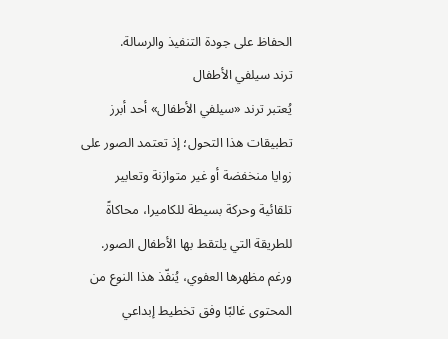الحفاظ على جودة التنفيذ والرسالة.
ترند سيلفي الأطفال
يُعتبر ترند «سيلفي الأطفال» أحد أبرز تطبيقات هذا التحول؛ إذ تعتمد الصور على زوايا منخفضة أو غير متوازنة وتعابير تلقائية وحركة بسيطة للكاميرا، محاكاةً للطريقة التي يلتقط بها الأطفال الصور. ورغم مظهرها العفوي، يُنفّذ هذا النوع من المحتوى غالبًا وفق تخطيط إبداعي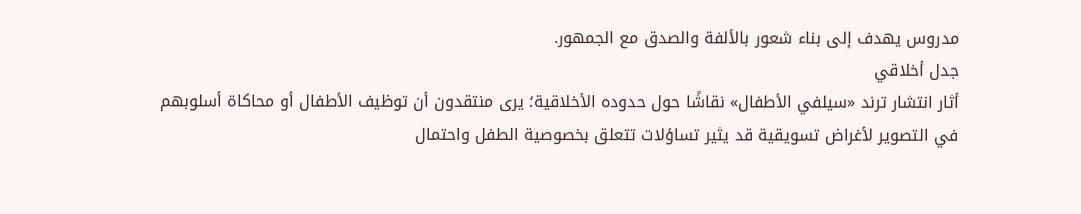مدروس يهدف إلى بناء شعور بالألفة والصدق مع الجمهور.
جدل أخلاقي
أثار انتشار ترند «سيلفي الأطفال» نقاشًا حول حدوده الأخلاقية؛ يرى منتقدون أن توظيف الأطفال أو محاكاة أسلوبهم في التصوير لأغراض تسويقية قد يثير تساؤلات تتعلق بخصوصية الطفل واحتمال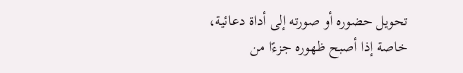تحويل حضوره أو صورته إلى أداة دعائية، خاصة إذا أصبح ظهوره جزءًا من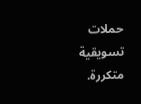حملات تسويقية متكررة.